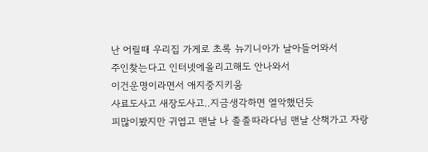난 어릴때 우리집 가게로 초록 뉴기니아가 날아들어와서
주인찾는다고 인터넷에올리고해도 안나와서
이건운명이라면서 애지중지키움
사료도사고 새장도사고..지금생각하면 열악했던듯
피많이봤지만 귀엽고 맨날 나 졸졸따라다님 맨날 산책가고 자랑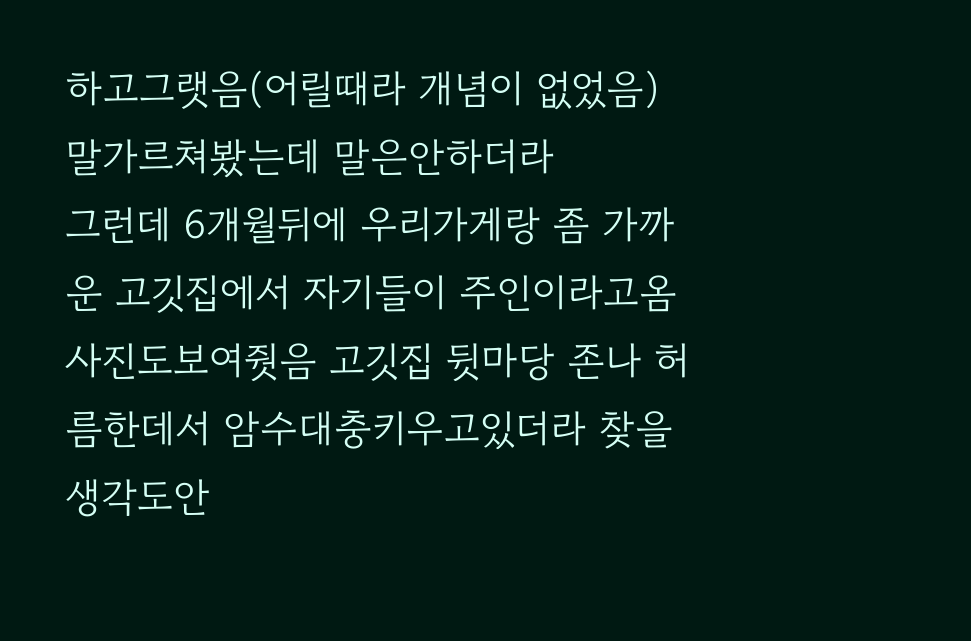하고그랫음(어릴때라 개념이 없었음)
말가르쳐봤는데 말은안하더라
그런데 6개월뒤에 우리가게랑 좀 가까운 고깃집에서 자기들이 주인이라고옴
사진도보여줫음 고깃집 뒷마당 존나 허름한데서 암수대충키우고있더라 찾을생각도안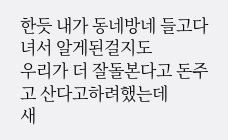한듯 내가 동네방네 들고다녀서 알게된걸지도
우리가 더 잘돌본다고 돈주고 산다고하려했는데
새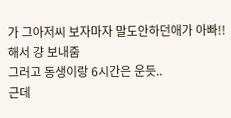가 그아저씨 보자마자 말도안하던애가 아빠!! 해서 걍 보내줌
그러고 동생이랑 6시간은 운듯..
근데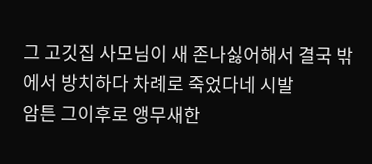그 고깃집 사모님이 새 존나싫어해서 결국 밖에서 방치하다 차례로 죽었다네 시발
암튼 그이후로 앵무새한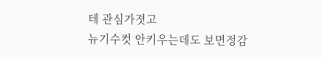테 관심가졋고
뉴기수컷 안키우는데도 보면정감